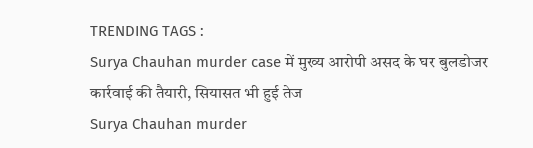TRENDING TAGS :
Surya Chauhan murder case में मुख्य आरोपी असद के घर बुलडोजर कार्रवाई की तैयारी, सियासत भी हुई तेज
Surya Chauhan murder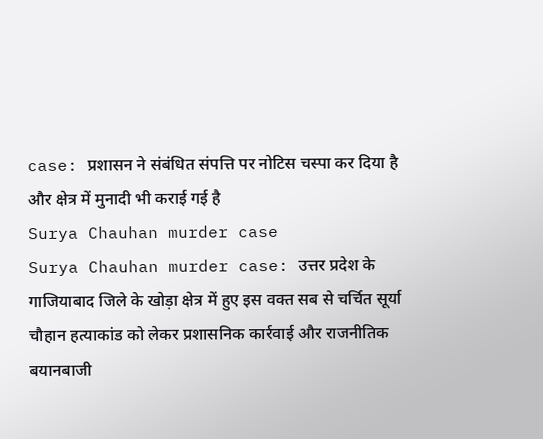case: प्रशासन ने संबंधित संपत्ति पर नोटिस चस्पा कर दिया है और क्षेत्र में मुनादी भी कराई गई है
Surya Chauhan murder case
Surya Chauhan murder case: उत्तर प्रदेश के गाजियाबाद जिले के खोड़ा क्षेत्र में हुए इस वक्त सब से चर्चित सूर्या चौहान हत्याकांड को लेकर प्रशासनिक कार्रवाई और राजनीतिक बयानबाजी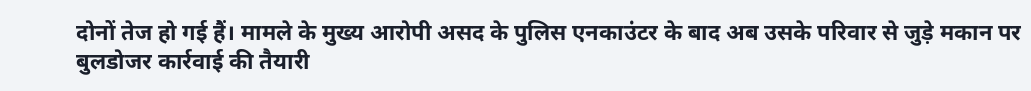दोनों तेज हो गई हैं। मामले के मुख्य आरोपी असद के पुलिस एनकाउंटर के बाद अब उसके परिवार से जुड़े मकान पर बुलडोजर कार्रवाई की तैयारी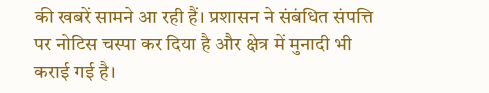की खबरें सामने आ रही हैं। प्रशासन ने संबंधित संपत्ति पर नोटिस चस्पा कर दिया है और क्षेत्र में मुनादी भी कराई गई है।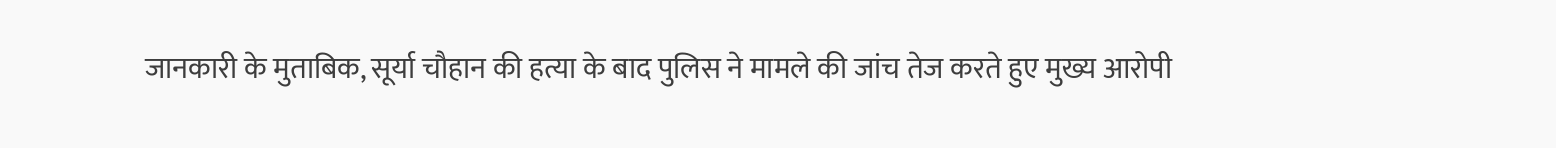जानकारी के मुताबिक, सूर्या चौहान की हत्या के बाद पुलिस ने मामले की जांच तेज करते हुए मुख्य आरोपी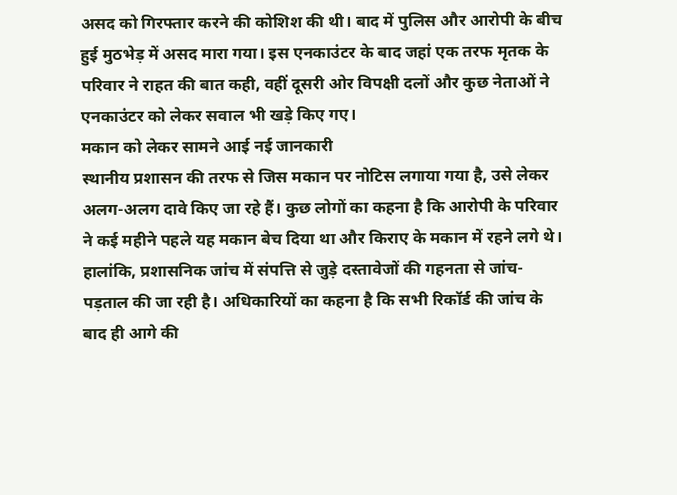असद को गिरफ्तार करने की कोशिश की थी। बाद में पुलिस और आरोपी के बीच हुई मुठभेड़ में असद मारा गया। इस एनकाउंटर के बाद जहां एक तरफ मृतक के परिवार ने राहत की बात कही, वहीं दूसरी ओर विपक्षी दलों और कुछ नेताओं ने एनकाउंटर को लेकर सवाल भी खड़े किए गए।
मकान को लेकर सामने आई नई जानकारी
स्थानीय प्रशासन की तरफ से जिस मकान पर नोटिस लगाया गया है, उसे लेकर अलग-अलग दावे किए जा रहे हैं। कुछ लोगों का कहना है कि आरोपी के परिवार ने कई महीने पहले यह मकान बेच दिया था और किराए के मकान में रहने लगे थे। हालांकि, प्रशासनिक जांच में संपत्ति से जुड़े दस्तावेजों की गहनता से जांच-पड़ताल की जा रही है। अधिकारियों का कहना है कि सभी रिकॉर्ड की जांच के बाद ही आगे की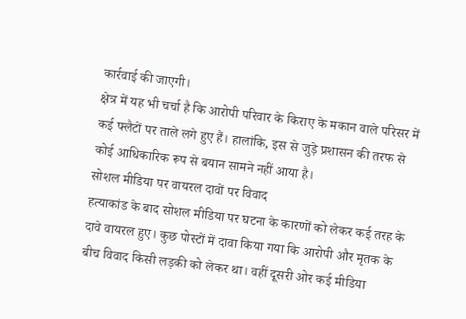कार्रवाई की जाएगी।
क्षेत्र में यह भी चर्चा है कि आरोपी परिवार के किराए के मकान वाले परिसर में कई फ्लैटों पर ताले लगे हुए हैं। हालांकि, इस से जुड़े प्रशासन की तरफ से कोई आधिकारिक रूप से बयान सामने नहीं आया है।
सोशल मीडिया पर वायरल दावों पर विवाद
हत्याकांड के बाद सोशल मीडिया पर घटना के कारणों को लेकर कई तरह के दावे वायरल हुए। कुछ पोस्टों में दावा किया गया कि आरोपी और मृतक के बीच विवाद किसी लड़की को लेकर था। वहीं दूसरी ओर कई मीडिया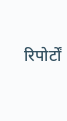रिपोर्टों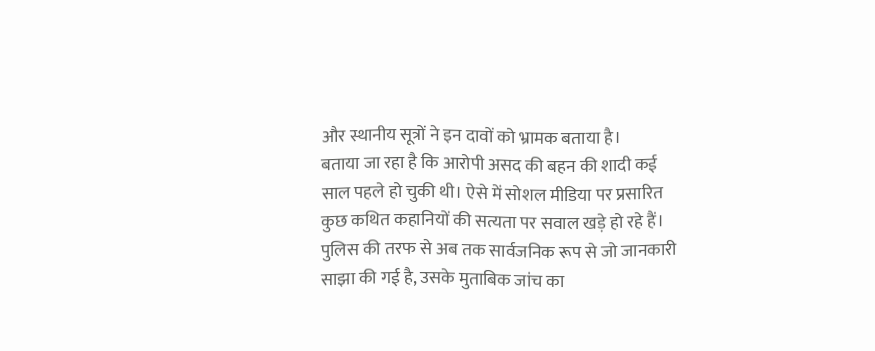और स्थानीय सूत्रों ने इन दावों को भ्रामक बताया है।
बताया जा रहा है कि आरोपी असद की बहन की शादी कई साल पहले हो चुकी थी। ऐसे में सोशल मीडिया पर प्रसारित कुछ कथित कहानियों की सत्यता पर सवाल खड़े हो रहे हैं। पुलिस की तरफ से अब तक सार्वजनिक रूप से जो जानकारी साझा की गई है, उसके मुताबिक जांच का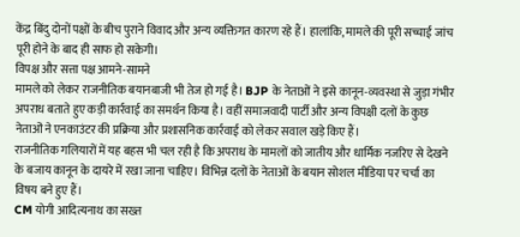केंद्र बिंदु दोनों पक्षों के बीच पुराने विवाद और अन्य व्यक्तिगत कारण रहे हैं। हालांकि, मामले की पूरी सच्चाई जांच पूरी होने के बाद ही साफ हो सकेगी।
विपक्ष और सत्ता पक्ष आमने-सामने
मामले को लेकर राजनीतिक बयानबाजी भी तेज हो गई है। BJP के नेताओं ने इसे कानून-व्यवस्था से जुड़ा गंभीर अपराध बताते हुए कड़ी कार्रवाई का समर्थन किया है। वहीं समाजवादी पार्टी और अन्य विपक्षी दलों के कुछ नेताओं ने एनकाउंटर की प्रक्रिया और प्रशासनिक कार्रवाई को लेकर सवाल खड़े किए हैं।
राजनीतिक गलियारों में यह बहस भी चल रही है कि अपराध के मामलों को जातीय और धार्मिक नजरिए से देखने के बजाय कानून के दायरे में रखा जाना चाहिए। विभिन्न दलों के नेताओं के बयान सोशल मीडिया पर चर्चा का विषय बने हुए हैं।
CM योगी आदित्यनाथ का सख्त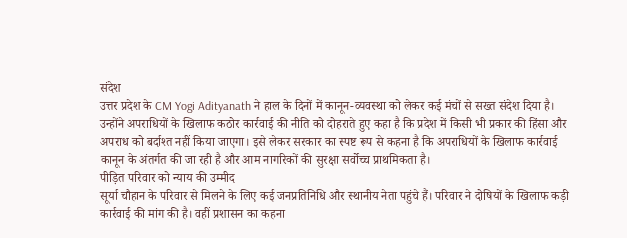संदेश
उत्तर प्रदेश के CM Yogi Adityanath ने हाल के दिनों में कानून-व्यवस्था को लेकर कई मंचों से सख्त संदेश दिया है। उन्होंने अपराधियों के खिलाफ कठोर कार्रवाई की नीति को दोहराते हुए कहा है कि प्रदेश में किसी भी प्रकार की हिंसा और अपराध को बर्दाश्त नहीं किया जाएगा। इसे लेकर सरकार का स्पष्ट रूप से कहना है कि अपराधियों के खिलाफ कार्रवाई कानून के अंतर्गत की जा रही है और आम नागरिकों की सुरक्षा सर्वोच्च प्राथमिकता है।
पीड़ित परिवार को न्याय की उम्मीद
सूर्या चौहान के परिवार से मिलने के लिए कई जनप्रतिनिधि और स्थानीय नेता पहुंचे हैं। परिवार ने दोषियों के खिलाफ कड़ी कार्रवाई की मांग की है। वहीं प्रशासन का कहना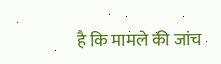है कि मामले की जांच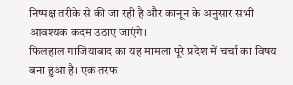निष्पक्ष तरीके से की जा रही है और कानून के अनुसार सभी आवश्यक कदम उठाए जाएंगे।
फिलहाल गाजियाबाद का यह मामला पूरे प्रदेश में चर्चा का विषय बना हुआ है। एक तरफ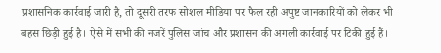प्रशासनिक कार्रवाई जारी है, तो दूसरी तरफ सोशल मीडिया पर फैल रही अपुष्ट जानकारियों को लेकर भी बहस छिड़ी हुई है। ऐसे में सभी की नजरें पुलिस जांच और प्रशासन की अगली कार्रवाई पर टिकी हुई हैं।